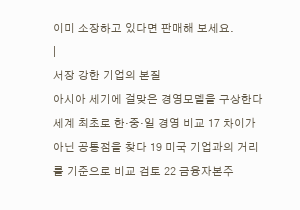이미 소장하고 있다면 판매해 보세요.
|
서장 강한 기업의 본질
아시아 세기에 걸맞은 경영모델을 구상한다 세계 최초로 한·중·일 경영 비교 17 차이가 아닌 공통점을 찾다 19 미국 기업과의 거리를 기준으로 비교 검토 22 금융자본주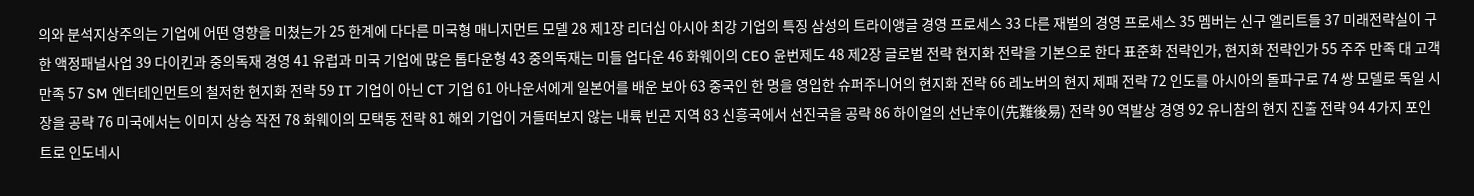의와 분석지상주의는 기업에 어떤 영향을 미쳤는가 25 한계에 다다른 미국형 매니지먼트 모델 28 제1장 리더십 아시아 최강 기업의 특징 삼성의 트라이앵글 경영 프로세스 33 다른 재벌의 경영 프로세스 35 멤버는 신구 엘리트들 37 미래전략실이 구한 액정패널사업 39 다이킨과 중의독재 경영 41 유럽과 미국 기업에 많은 톱다운형 43 중의독재는 미들 업다운 46 화웨이의 CEO 윤번제도 48 제2장 글로벌 전략 현지화 전략을 기본으로 한다 표준화 전략인가, 현지화 전략인가 55 주주 만족 대 고객 만족 57 SM 엔터테인먼트의 철저한 현지화 전략 59 IT 기업이 아닌 CT 기업 61 아나운서에게 일본어를 배운 보아 63 중국인 한 명을 영입한 슈퍼주니어의 현지화 전략 66 레노버의 현지 제패 전략 72 인도를 아시아의 돌파구로 74 쌍 모델로 독일 시장을 공략 76 미국에서는 이미지 상승 작전 78 화웨이의 모택동 전략 81 해외 기업이 거들떠보지 않는 내륙 빈곤 지역 83 신흥국에서 선진국을 공략 86 하이얼의 선난후이(先難後易) 전략 90 역발상 경영 92 유니참의 현지 진출 전략 94 4가지 포인트로 인도네시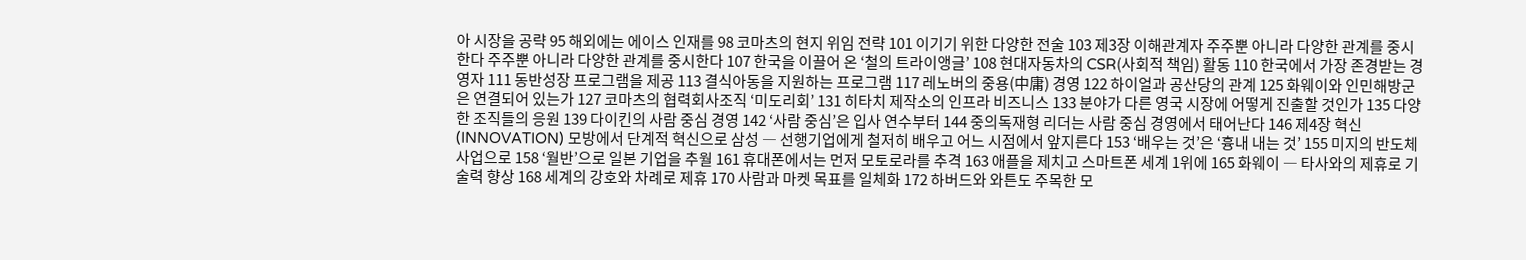아 시장을 공략 95 해외에는 에이스 인재를 98 코마츠의 현지 위임 전략 101 이기기 위한 다양한 전술 103 제3장 이해관계자 주주뿐 아니라 다양한 관계를 중시한다 주주뿐 아니라 다양한 관계를 중시한다 107 한국을 이끌어 온 ‘철의 트라이앵글’ 108 현대자동차의 CSR(사회적 책임) 활동 110 한국에서 가장 존경받는 경영자 111 동반성장 프로그램을 제공 113 결식아동을 지원하는 프로그램 117 레노버의 중용(中庸) 경영 122 하이얼과 공산당의 관계 125 화웨이와 인민해방군은 연결되어 있는가 127 코마츠의 협력회사조직 ‘미도리회’ 131 히타치 제작소의 인프라 비즈니스 133 분야가 다른 영국 시장에 어떻게 진출할 것인가 135 다양한 조직들의 응원 139 다이킨의 사람 중심 경영 142 ‘사람 중심’은 입사 연수부터 144 중의독재형 리더는 사람 중심 경영에서 태어난다 146 제4장 혁신(INNOVATION) 모방에서 단계적 혁신으로 삼성 ― 선행기업에게 철저히 배우고 어느 시점에서 앞지른다 153 ‘배우는 것’은 ‘흉내 내는 것’ 155 미지의 반도체 사업으로 158 ‘월반’으로 일본 기업을 추월 161 휴대폰에서는 먼저 모토로라를 추격 163 애플을 제치고 스마트폰 세계 1위에 165 화웨이 ― 타사와의 제휴로 기술력 향상 168 세계의 강호와 차례로 제휴 170 사람과 마켓 목표를 일체화 172 하버드와 와튼도 주목한 모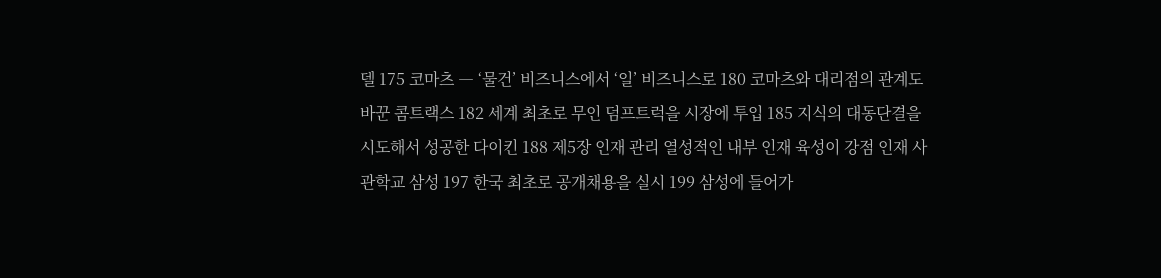델 175 코마츠 ― ‘물건’ 비즈니스에서 ‘일’ 비즈니스로 180 코마츠와 대리점의 관계도 바꾼 콤트랙스 182 세계 최초로 무인 덤프트럭을 시장에 투입 185 지식의 대동단결을 시도해서 성공한 다이킨 188 제5장 인재 관리 열성적인 내부 인재 육성이 강점 인재 사관학교 삼성 197 한국 최초로 공개채용을 실시 199 삼성에 들어가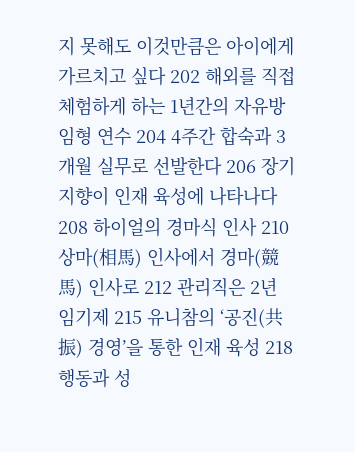지 못해도 이것만큼은 아이에게 가르치고 싶다 202 해외를 직접 체험하게 하는 1년간의 자유방임형 연수 204 4주간 합숙과 3개월 실무로 선발한다 206 장기 지향이 인재 육성에 나타나다 208 하이얼의 경마식 인사 210 상마(相馬) 인사에서 경마(競馬) 인사로 212 관리직은 2년 임기제 215 유니참의 ‘공진(共振) 경영’을 통한 인재 육성 218 행동과 성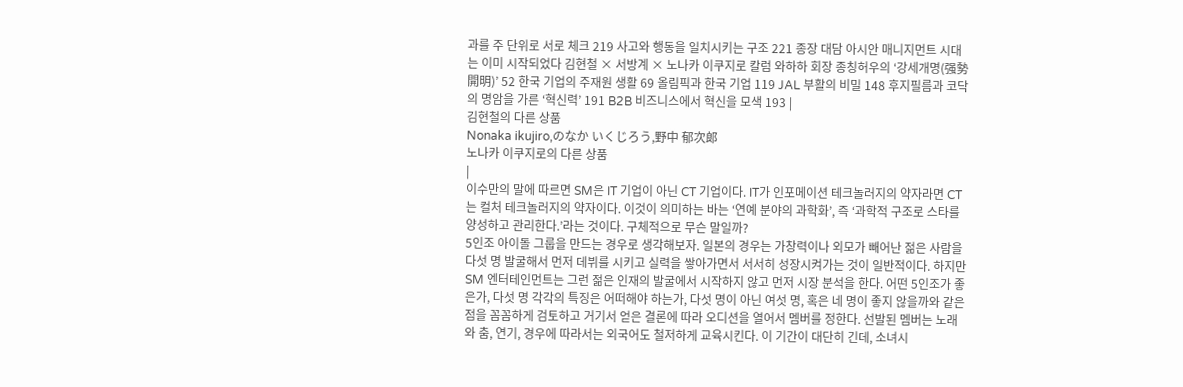과를 주 단위로 서로 체크 219 사고와 행동을 일치시키는 구조 221 종장 대담 아시안 매니지먼트 시대는 이미 시작되었다 김현철 × 서방계 × 노나카 이쿠지로 칼럼 와하하 회장 종칭허우의 ‘강세개명(强勢開明)’ 52 한국 기업의 주재원 생활 69 올림픽과 한국 기업 119 JAL 부활의 비밀 148 후지필름과 코닥의 명암을 가른 ‘혁신력’ 191 B2B 비즈니스에서 혁신을 모색 193 |
김현철의 다른 상품
Nonaka ikujiro,のなか いくじろう,野中 郁次郞
노나카 이쿠지로의 다른 상품
|
이수만의 말에 따르면 SM은 IT 기업이 아닌 CT 기업이다. IT가 인포메이션 테크놀러지의 약자라면 CT는 컬처 테크놀러지의 약자이다. 이것이 의미하는 바는 ‘연예 분야의 과학화’, 즉 ‘과학적 구조로 스타를 양성하고 관리한다.’라는 것이다. 구체적으로 무슨 말일까?
5인조 아이돌 그룹을 만드는 경우로 생각해보자. 일본의 경우는 가창력이나 외모가 빼어난 젊은 사람을 다섯 명 발굴해서 먼저 데뷔를 시키고 실력을 쌓아가면서 서서히 성장시켜가는 것이 일반적이다. 하지만 SM 엔터테인먼트는 그런 젊은 인재의 발굴에서 시작하지 않고 먼저 시장 분석을 한다. 어떤 5인조가 좋은가, 다섯 명 각각의 특징은 어떠해야 하는가, 다섯 명이 아닌 여섯 명, 혹은 네 명이 좋지 않을까와 같은 점을 꼼꼼하게 검토하고 거기서 얻은 결론에 따라 오디션을 열어서 멤버를 정한다. 선발된 멤버는 노래와 춤, 연기, 경우에 따라서는 외국어도 철저하게 교육시킨다. 이 기간이 대단히 긴데, 소녀시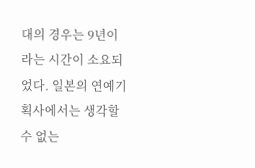대의 경우는 9년이라는 시간이 소요되었다. 일본의 연예기획사에서는 생각할 수 없는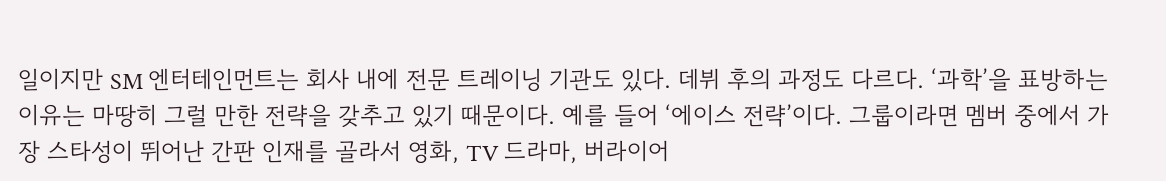일이지만 SM 엔터테인먼트는 회사 내에 전문 트레이닝 기관도 있다. 데뷔 후의 과정도 다르다. ‘과학’을 표방하는 이유는 마땅히 그럴 만한 전략을 갖추고 있기 때문이다. 예를 들어 ‘에이스 전략’이다. 그룹이라면 멤버 중에서 가장 스타성이 뛰어난 간판 인재를 골라서 영화, TV 드라마, 버라이어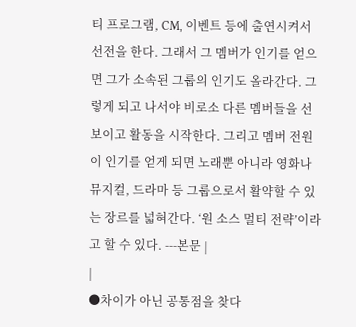티 프로그램, CM, 이벤트 등에 출연시켜서 선전을 한다. 그래서 그 멤버가 인기를 얻으면 그가 소속된 그룹의 인기도 올라간다. 그렇게 되고 나서야 비로소 다른 멤버들을 선보이고 활동을 시작한다. 그리고 멤버 전원이 인기를 얻게 되면 노래뿐 아니라 영화나 뮤지컬, 드라마 등 그룹으로서 활약할 수 있는 장르를 넓혀간다. ‘원 소스 멀티 전략’이라고 할 수 있다. ---본문 |
|
●차이가 아닌 공통점을 찾다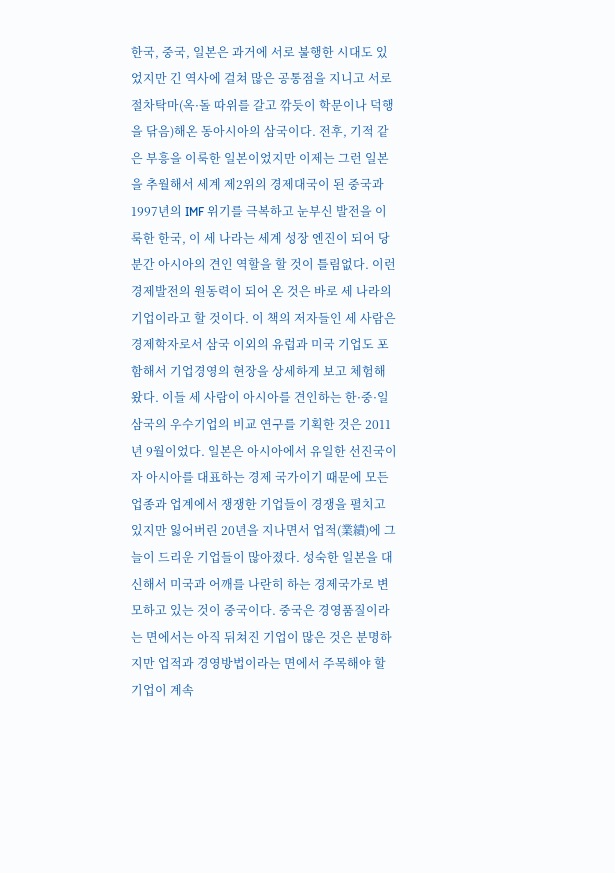한국, 중국, 일본은 과거에 서로 불행한 시대도 있었지만 긴 역사에 걸쳐 많은 공통점을 지니고 서로 절차탁마(옥·돌 따위를 갈고 깎듯이 학문이나 덕행을 닦음)해온 동아시아의 삼국이다. 전후, 기적 같은 부흥을 이룩한 일본이었지만 이제는 그런 일본을 추월해서 세계 제2위의 경제대국이 된 중국과 1997년의 IMF 위기를 극복하고 눈부신 발전을 이룩한 한국, 이 세 나라는 세계 성장 엔진이 되어 당분간 아시아의 견인 역할을 할 것이 틀림없다. 이런 경제발전의 원동력이 되어 온 것은 바로 세 나라의 기업이라고 할 것이다. 이 책의 저자들인 세 사람은 경제학자로서 삼국 이외의 유럽과 미국 기업도 포함해서 기업경영의 현장을 상세하게 보고 체험해왔다. 이들 세 사람이 아시아를 견인하는 한·중·일 삼국의 우수기업의 비교 연구를 기획한 것은 2011년 9월이었다. 일본은 아시아에서 유일한 선진국이자 아시아를 대표하는 경제 국가이기 때문에 모든 업종과 업계에서 쟁쟁한 기업들이 경쟁을 펼치고 있지만 잃어버린 20년을 지나면서 업적(業績)에 그늘이 드리운 기업들이 많아졌다. 성숙한 일본을 대신해서 미국과 어깨를 나란히 하는 경제국가로 변모하고 있는 것이 중국이다. 중국은 경영품질이라는 면에서는 아직 뒤쳐진 기업이 많은 것은 분명하지만 업적과 경영방법이라는 면에서 주목해야 할 기업이 계속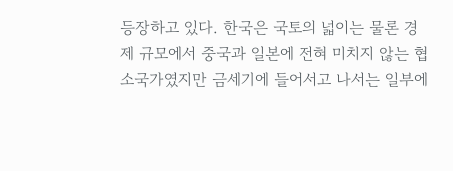등장하고 있다. 한국은 국토의 넓이는 물론 경제 규모에서 중국과 일본에 전혀 미치지 않는 협소국가였지만 금세기에 들어서고 나서는 일부에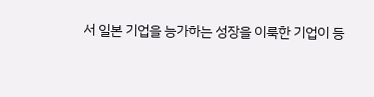서 일본 기업을 능가하는 성장을 이룩한 기업이 등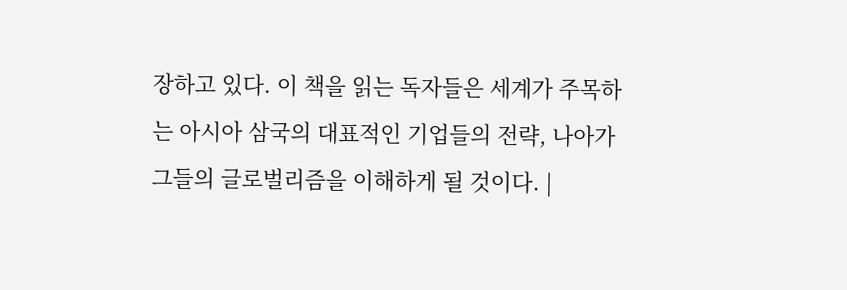장하고 있다. 이 책을 읽는 독자들은 세계가 주목하는 아시아 삼국의 대표적인 기업들의 전략, 나아가 그들의 글로벌리즘을 이해하게 될 것이다. |